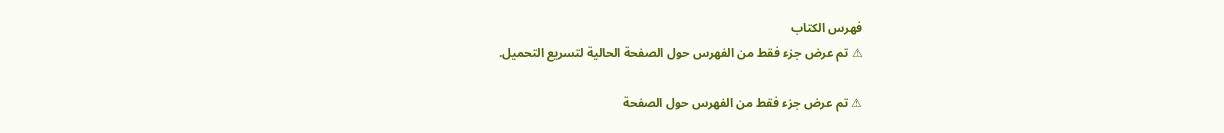فهرس الكتاب
⚠ تم عرض جزء فقط من الفهرس حول الصفحة الحالية لتسريع التحميل.

⚠ تم عرض جزء فقط من الفهرس حول الصفحة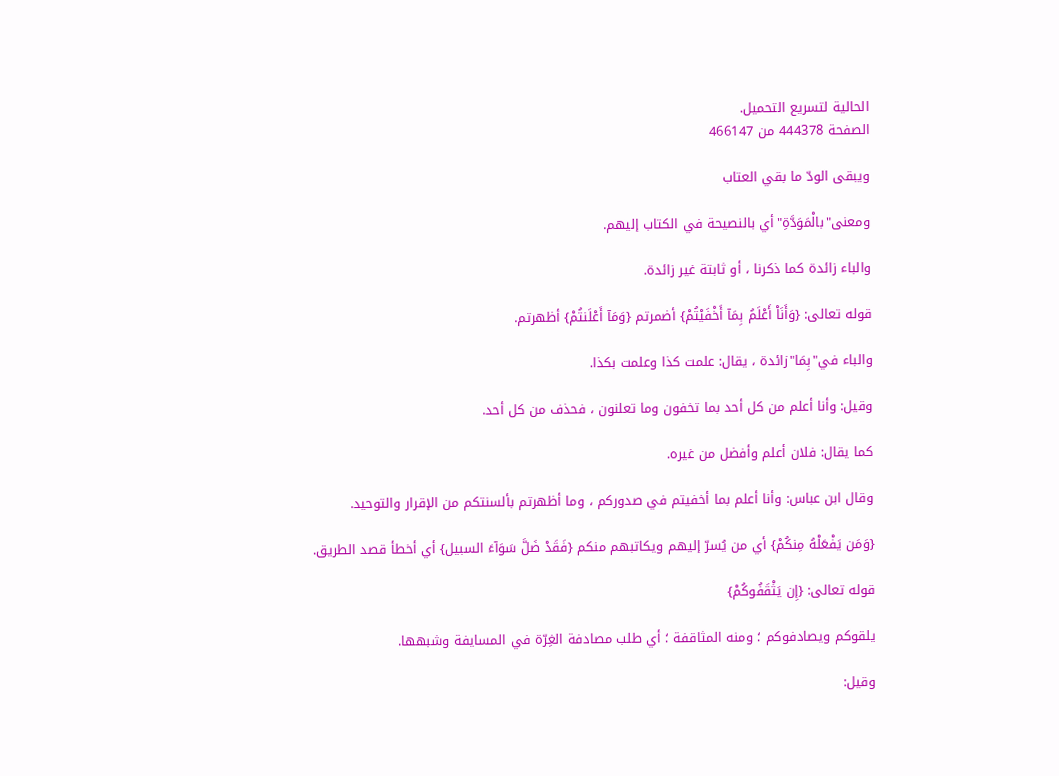الحالية لتسريع التحميل.
الصفحة 444378 من 466147

ويبقى الودّ ما بقي العتاب

ومعنى"بالْمَوَدَّةِ"أي بالنصيحة في الكتاب إليهم.

والباء زائدة كما ذكرنا ، أو ثابتة غير زائدة.

قوله تعالى: {وَأَنَاْ أَعْلَمُ بِمَآ أَخْفَيْتُمْ} أضمرتم {وَمَآ أَعْلَنتُمْ} أظهرتم.

والباء في"بِمَا"زائدة ، يقال: علمت كذا وعلمت بكذا.

وقيل: وأنا أعلم من كل أحد بما تخفون وما تعلنون ، فحذف من كل أحد.

كما يقال: فلان أعلم وأفضل من غيره.

وقال ابن عباس: وأنا أعلم بما أخفيتم في صدوركم ، وما أظهرتم بألسنتكم من الإقرار والتوحيد.

{وَمَن يَفْعَلْهُ مِنكُمْ} أي من يُسرّ إليهم ويكاتبهم منكم {فَقَدْ ضَلَّ سَوَآءَ السبيل} أي أخطأ قصد الطريق.

قوله تعالى: {إِن يَثْقَفُوكُمْ}

يلقوكم ويصادفوكم ؛ ومنه المثاقفة ؛ أي طلب مصادفة الغِرّة في المسايفة وشبهها.

وقيل: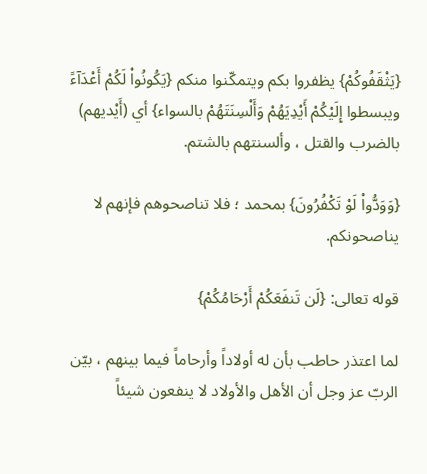{يَثْقَفُوكُمْ} يظفروا بكم ويتمكّنوا منكم {يَكُونُواْ لَكُمْ أَعْدَآءً ويبسطوا إِلَيْكُمْ أَيْدِيَهُمْ وَأَلْسِنَتَهُمْ بالسواء} أي (أَيْديهم) بالضرب والقتل ، وألسنتهم بالشتم.

{وَوَدُّواْ لَوْ تَكْفُرُونَ} بمحمد ؛ فلا تناصحوهم فإنهم لا يناصحونكم.

قوله تعالى: {لَن تَنفَعَكُمْ أَرْحَامُكُمْ}

لما اعتذر حاطب بأن له أولاداً وأرحاماً فيما بينهم ، بيّن الربّ عز وجل أن الأهل والأولاد لا ينفعون شيئاً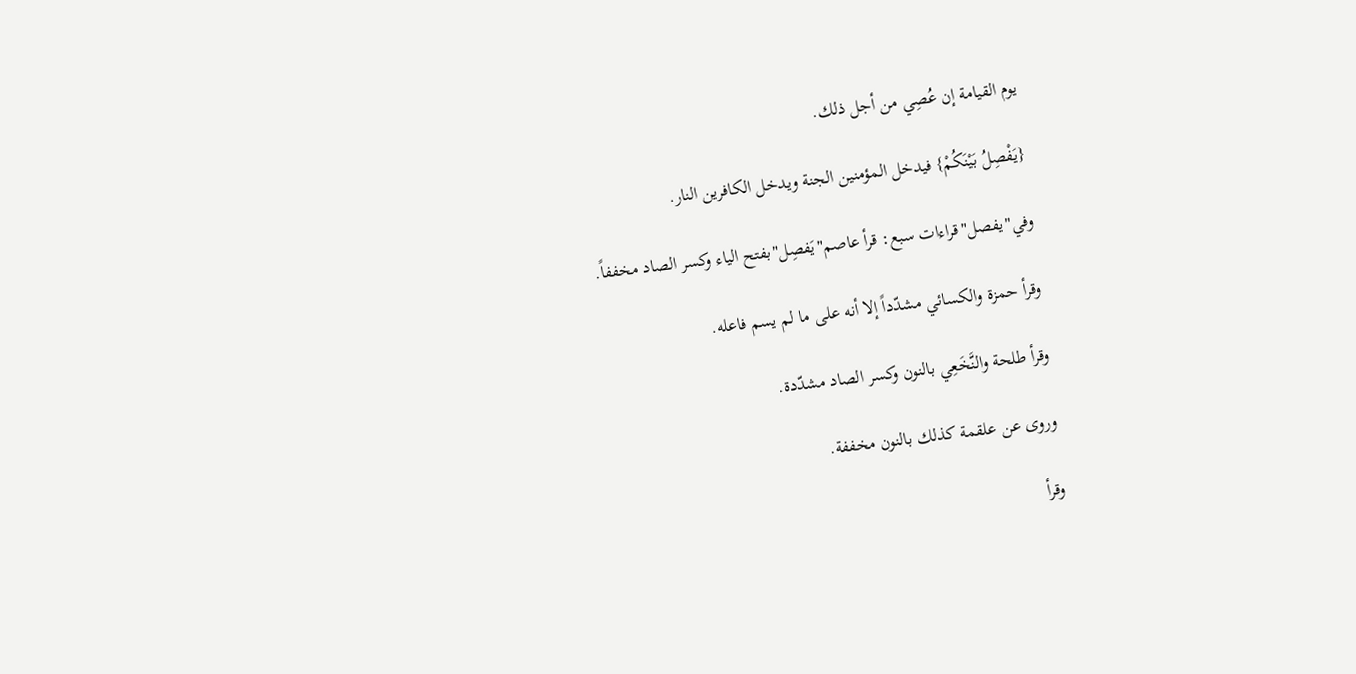يوم القيامة إن عُصِي من أجل ذلك.

{يَفْصِلُ بَيْنَكُمْ} فيدخل المؤمنين الجنة ويدخل الكافرين النار.

وفي"يفصل"قراءات سبع: قرأ عاصم"يَفصِل"بفتح الياء وكسر الصاد مخففاً.

وقرأ حمزة والكسائي مشدّداً إلا أنه على ما لم يسم فاعله.

وقرأ طلحة والنَّخَعِي بالنون وكسر الصاد مشدّدة.

وروى عن علقمة كذلك بالنون مخففة.

وقرأ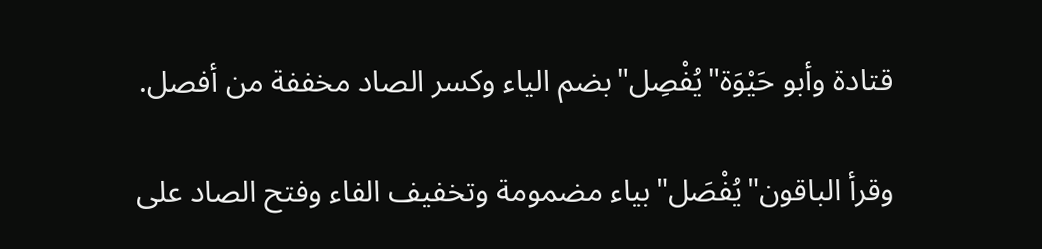قتادة وأبو حَيْوَة"يُفْصِل"بضم الياء وكسر الصاد مخففة من أفصل.

وقرأ الباقون"يُفْصَل"بياء مضمومة وتخفيف الفاء وفتح الصاد على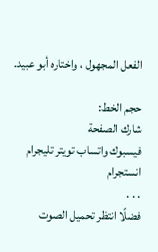الفعل المجهول ، واختاره أبو عبيد.

حجم الخط:
شارك الصفحة
فيسبوك واتساب تويتر تليجرام انستجرام
. . .
فضلًا انتظر تحميل الصوت